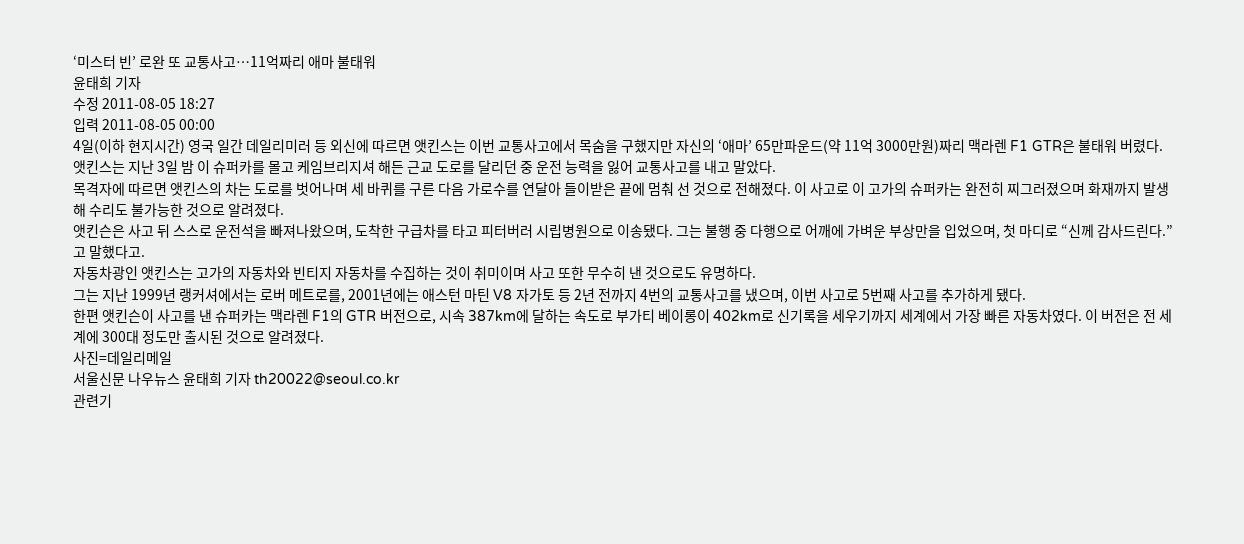‘미스터 빈’ 로완 또 교통사고…11억짜리 애마 불태워
윤태희 기자
수정 2011-08-05 18:27
입력 2011-08-05 00:00
4일(이하 현지시간) 영국 일간 데일리미러 등 외신에 따르면 앳킨스는 이번 교통사고에서 목숨을 구했지만 자신의 ‘애마’ 65만파운드(약 11억 3000만원)짜리 맥라렌 F1 GTR은 불태워 버렸다.
앳킨스는 지난 3일 밤 이 슈퍼카를 몰고 케임브리지셔 해든 근교 도로를 달리던 중 운전 능력을 잃어 교통사고를 내고 말았다.
목격자에 따르면 앳킨스의 차는 도로를 벗어나며 세 바퀴를 구른 다음 가로수를 연달아 들이받은 끝에 멈춰 선 것으로 전해졌다. 이 사고로 이 고가의 슈퍼카는 완전히 찌그러졌으며 화재까지 발생해 수리도 불가능한 것으로 알려졌다.
앳킨슨은 사고 뒤 스스로 운전석을 빠져나왔으며, 도착한 구급차를 타고 피터버러 시립병원으로 이송됐다. 그는 불행 중 다행으로 어깨에 가벼운 부상만을 입었으며, 첫 마디로 “신께 감사드린다.”고 말했다고.
자동차광인 앳킨스는 고가의 자동차와 빈티지 자동차를 수집하는 것이 취미이며 사고 또한 무수히 낸 것으로도 유명하다.
그는 지난 1999년 랭커셔에서는 로버 메트로를, 2001년에는 애스턴 마틴 V8 자가토 등 2년 전까지 4번의 교통사고를 냈으며, 이번 사고로 5번째 사고를 추가하게 됐다.
한편 앳킨슨이 사고를 낸 슈퍼카는 맥라렌 F1의 GTR 버전으로, 시속 387km에 달하는 속도로 부가티 베이롱이 402km로 신기록을 세우기까지 세계에서 가장 빠른 자동차였다. 이 버전은 전 세계에 300대 정도만 출시된 것으로 알려졌다.
사진=데일리메일
서울신문 나우뉴스 윤태희 기자 th20022@seoul.co.kr
관련기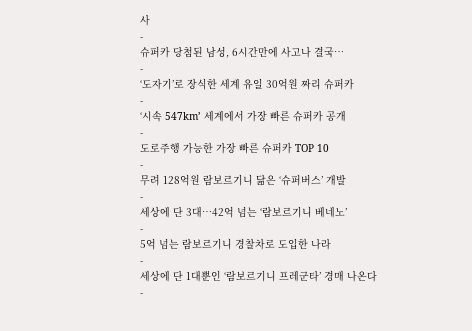사
-
슈퍼카 당첨된 남성, 6시간만에 사고나 결국…
-
‘도자기’로 장식한 세계 유일 30억원 짜리 슈퍼카
-
‘시속 547km’ 세계에서 가장 빠른 슈퍼카 공개
-
도로주행 가능한 가장 빠른 슈퍼카 TOP 10
-
무려 128억원 람보르기니 닮은 ‘슈퍼버스’ 개발
-
세상에 단 3대…42억 넘는 ‘람보르기니 베네노’
-
5억 넘는 람보르기니 경찰차로 도입한 나라
-
세상에 단 1대뿐인 ‘람보르기니 프레군타’ 경매 나온다
-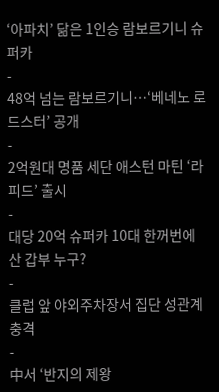‘아파치’ 닮은 1인승 람보르기니 슈퍼카
-
48억 넘는 람보르기니…‘베네노 로드스터’ 공개
-
2억원대 명품 세단 애스턴 마틴 ‘라피드’ 출시
-
대당 20억 슈퍼카 10대 한꺼번에 산 갑부 누구?
-
클럽 앞 야외주차장서 집단 성관계 충격
-
中서 ‘반지의 제왕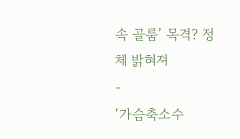속 골룸’ 목격? 정체 밝혀져
-
‘가슴축소수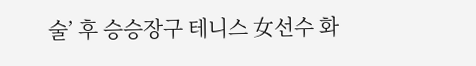술’ 후 승승장구 테니스 女선수 화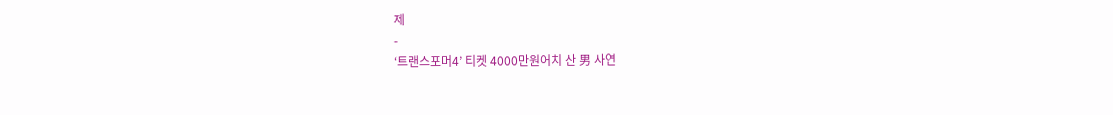제
-
‘트랜스포머4’ 티켓 4000만원어치 산 男 사연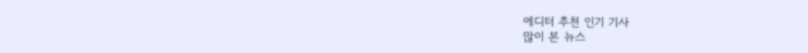에디터 추천 인기 기사
많이 본 뉴스